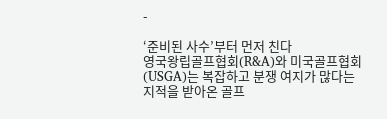-

‘준비된 사수’부터 먼저 친다
영국왕립골프협회(R&A)와 미국골프협회(USGA)는 복잡하고 분쟁 여지가 많다는 지적을 받아온 골프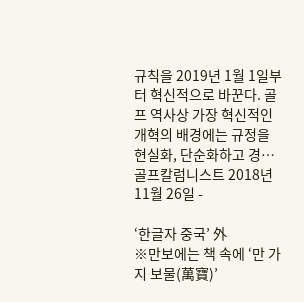규칙을 2019년 1월 1일부터 혁신적으로 바꾼다. 골프 역사상 가장 혁신적인 개혁의 배경에는 규정을 현실화, 단순화하고 경…
골프칼럼니스트 2018년 11월 26일 -

‘한글자 중국’ 外
※만보에는 책 속에 ‘만 가지 보물(萬寶)’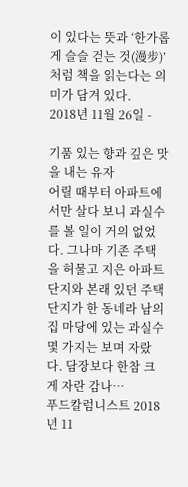이 있다는 뜻과 ‘한가롭게 슬슬 걷는 것(漫步)’처럼 책을 읽는다는 의미가 담겨 있다.
2018년 11월 26일 -

기품 있는 향과 깊은 맛을 내는 유자
어릴 때부터 아파트에서만 살다 보니 과실수를 볼 일이 거의 없었다. 그나마 기존 주택을 허물고 지은 아파트 단지와 본래 있던 주택 단지가 한 동네라 남의 집 마당에 있는 과실수 몇 가지는 보며 자랐다. 담장보다 한참 크게 자란 감나…
푸드칼럼니스트 2018년 11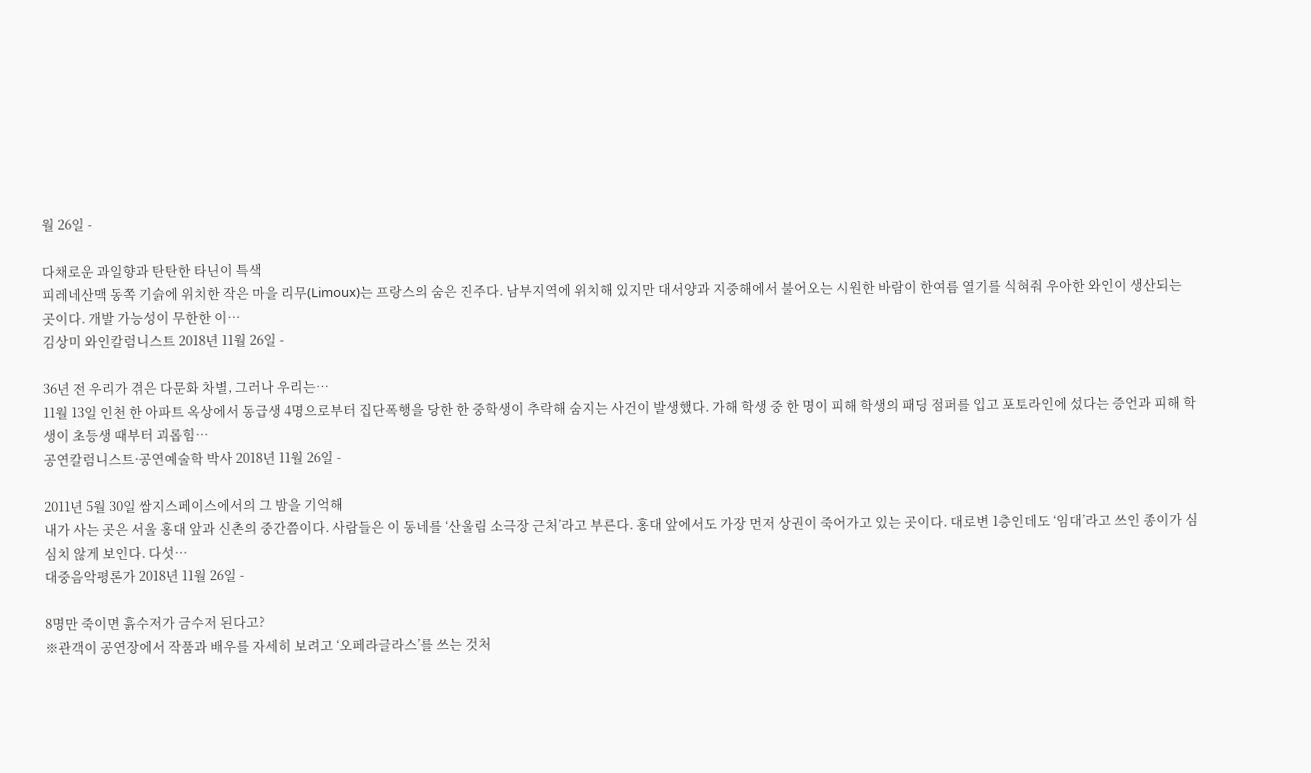월 26일 -

다채로운 과일향과 탄탄한 타닌이 특색
피레네산맥 동쪽 기슭에 위치한 작은 마을 리무(Limoux)는 프랑스의 숨은 진주다. 남부지역에 위치해 있지만 대서양과 지중해에서 불어오는 시원한 바람이 한여름 열기를 식혀줘 우아한 와인이 생산되는 곳이다. 개발 가능성이 무한한 이…
김상미 와인칼럼니스트 2018년 11월 26일 -

36년 전 우리가 겪은 다문화 차별, 그러나 우리는…
11월 13일 인천 한 아파트 옥상에서 동급생 4명으로부터 집단폭행을 당한 한 중학생이 추락해 숨지는 사건이 발생했다. 가해 학생 중 한 명이 피해 학생의 패딩 점퍼를 입고 포토라인에 섰다는 증언과 피해 학생이 초등생 때부터 괴롭힘…
공연칼럼니스트·공연예술학 박사 2018년 11월 26일 -

2011년 5월 30일 쌈지스페이스에서의 그 밤을 기억해
내가 사는 곳은 서울 홍대 앞과 신촌의 중간쯤이다. 사람들은 이 동네를 ‘산울림 소극장 근처’라고 부른다. 홍대 앞에서도 가장 먼저 상권이 죽어가고 있는 곳이다. 대로변 1층인데도 ‘임대’라고 쓰인 종이가 심심치 않게 보인다. 다섯…
대중음악평론가 2018년 11월 26일 -

8명만 죽이면 흙수저가 금수저 된다고?
※관객이 공연장에서 작품과 배우를 자세히 보려고 ‘오페라글라스’를 쓰는 것처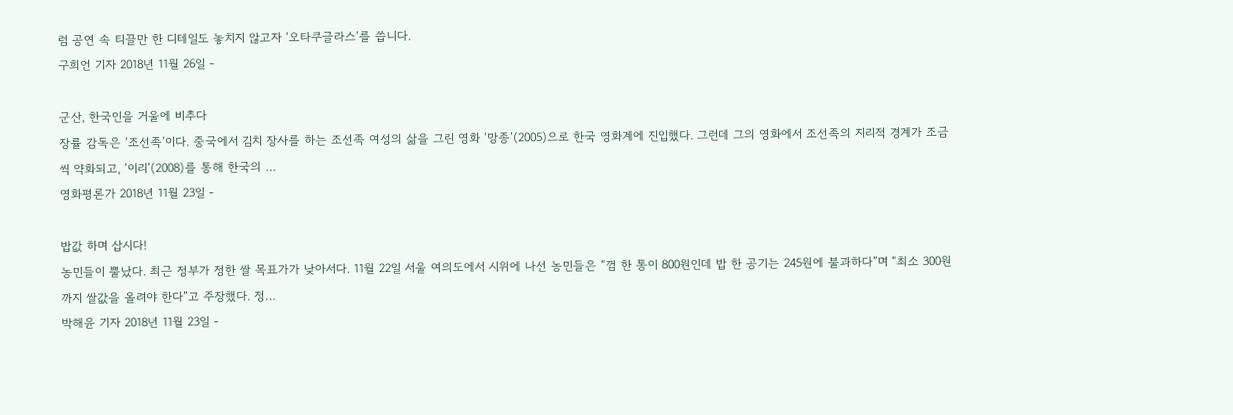럼 공연 속 티끌만 한 디테일도 놓치지 않고자 ‘오타쿠글라스’를 씁니다.
구희언 기자 2018년 11월 26일 -

군산, 한국인을 거울에 비추다
장률 감독은 ‘조선족’이다. 중국에서 김치 장사를 하는 조선족 여성의 삶을 그린 영화 ‘망종’(2005)으로 한국 영화계에 진입했다. 그런데 그의 영화에서 조선족의 지리적 경계가 조금씩 약화되고, ‘이리’(2008)를 통해 한국의 …
영화평론가 2018년 11월 23일 -

밥값 하며 삽시다!
농민들이 뿔났다. 최근 정부가 정한 쌀 목표가가 낮아서다. 11월 22일 서울 여의도에서 시위에 나선 농민들은 “껌 한 통이 800원인데 밥 한 공기는 245원에 불과하다”며 “최소 300원까지 쌀값을 올려야 한다”고 주장했다. 정…
박해윤 기자 2018년 11월 23일 -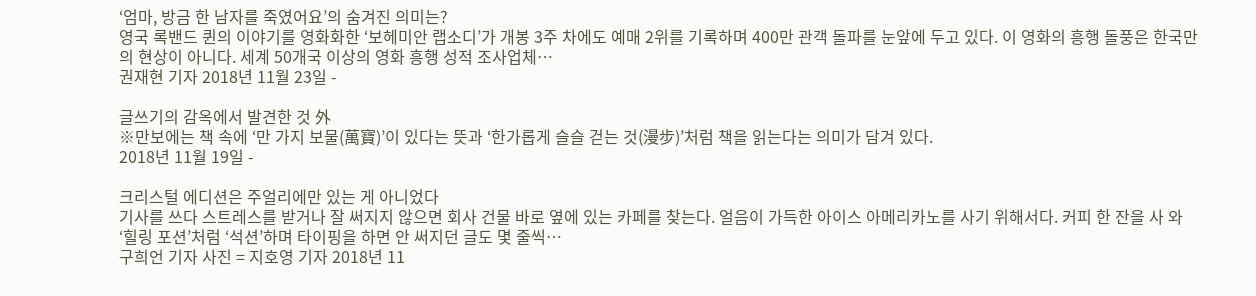‘엄마, 방금 한 남자를 죽였어요’의 숨겨진 의미는?
영국 록밴드 퀸의 이야기를 영화화한 ‘보헤미안 랩소디’가 개봉 3주 차에도 예매 2위를 기록하며 400만 관객 돌파를 눈앞에 두고 있다. 이 영화의 흥행 돌풍은 한국만의 현상이 아니다. 세계 50개국 이상의 영화 흥행 성적 조사업체…
권재현 기자 2018년 11월 23일 -

글쓰기의 감옥에서 발견한 것 外
※만보에는 책 속에 ‘만 가지 보물(萬寶)’이 있다는 뜻과 ‘한가롭게 슬슬 걷는 것(漫步)’처럼 책을 읽는다는 의미가 담겨 있다.
2018년 11월 19일 -

크리스털 에디션은 주얼리에만 있는 게 아니었다
기사를 쓰다 스트레스를 받거나 잘 써지지 않으면 회사 건물 바로 옆에 있는 카페를 찾는다. 얼음이 가득한 아이스 아메리카노를 사기 위해서다. 커피 한 잔을 사 와 ‘힐링 포션’처럼 ‘석션’하며 타이핑을 하면 안 써지던 글도 몇 줄씩…
구희언 기자 사진 = 지호영 기자 2018년 11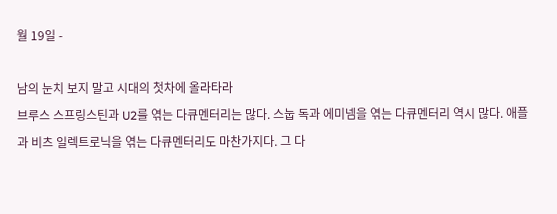월 19일 -

남의 눈치 보지 말고 시대의 첫차에 올라타라
브루스 스프링스틴과 U2를 엮는 다큐멘터리는 많다. 스눕 독과 에미넴을 엮는 다큐멘터리 역시 많다. 애플과 비츠 일렉트로닉을 엮는 다큐멘터리도 마찬가지다. 그 다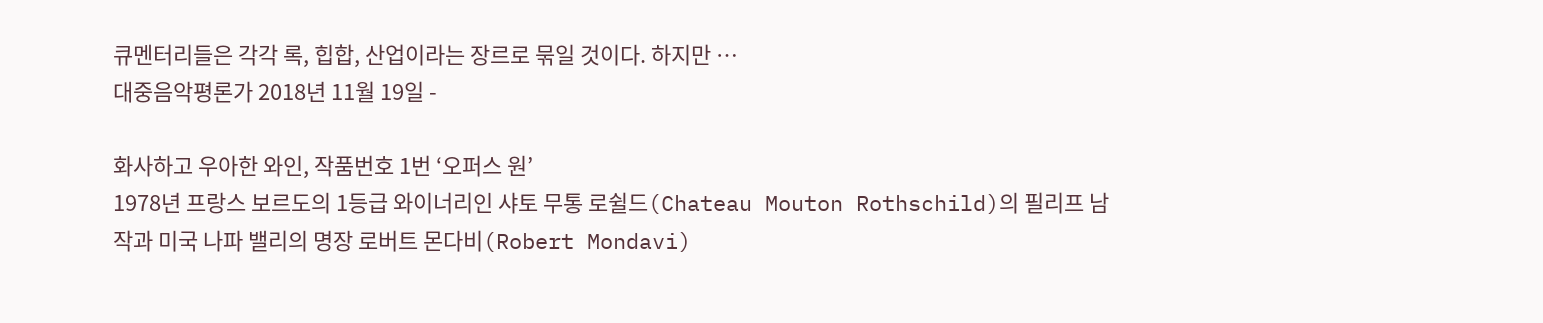큐멘터리들은 각각 록, 힙합, 산업이라는 장르로 묶일 것이다. 하지만 …
대중음악평론가 2018년 11월 19일 -

화사하고 우아한 와인, 작품번호 1번 ‘오퍼스 원’
1978년 프랑스 보르도의 1등급 와이너리인 샤토 무통 로쉴드(Chateau Mouton Rothschild)의 필리프 남작과 미국 나파 밸리의 명장 로버트 몬다비(Robert Mondavi)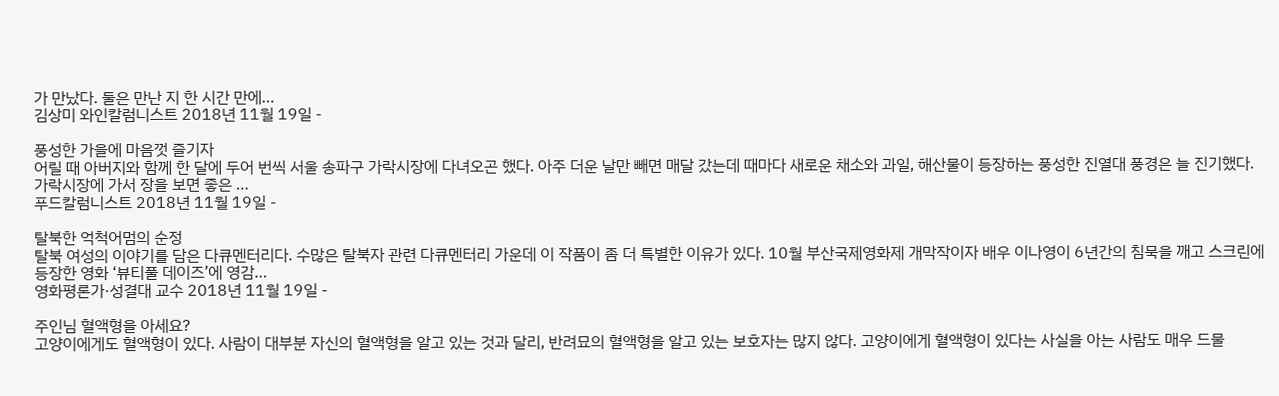가 만났다. 둘은 만난 지 한 시간 만에…
김상미 와인칼럼니스트 2018년 11월 19일 -

풍성한 가을에 마음껏 즐기자
어릴 때 아버지와 함께 한 달에 두어 번씩 서울 송파구 가락시장에 다녀오곤 했다. 아주 더운 날만 빼면 매달 갔는데 때마다 새로운 채소와 과일, 해산물이 등장하는 풍성한 진열대 풍경은 늘 진기했다. 가락시장에 가서 장을 보면 좋은 …
푸드칼럼니스트 2018년 11월 19일 -

탈북한 억척어멈의 순정
탈북 여성의 이야기를 담은 다큐멘터리다. 수많은 탈북자 관련 다큐멘터리 가운데 이 작품이 좀 더 특별한 이유가 있다. 10월 부산국제영화제 개막작이자 배우 이나영이 6년간의 침묵을 깨고 스크린에 등장한 영화 ‘뷰티풀 데이즈’에 영감…
영화평론가·성결대 교수 2018년 11월 19일 -

주인님 혈액형을 아세요?
고양이에게도 혈액형이 있다. 사람이 대부분 자신의 혈액형을 알고 있는 것과 달리, 반려묘의 혈액형을 알고 있는 보호자는 많지 않다. 고양이에게 혈액형이 있다는 사실을 아는 사람도 매우 드물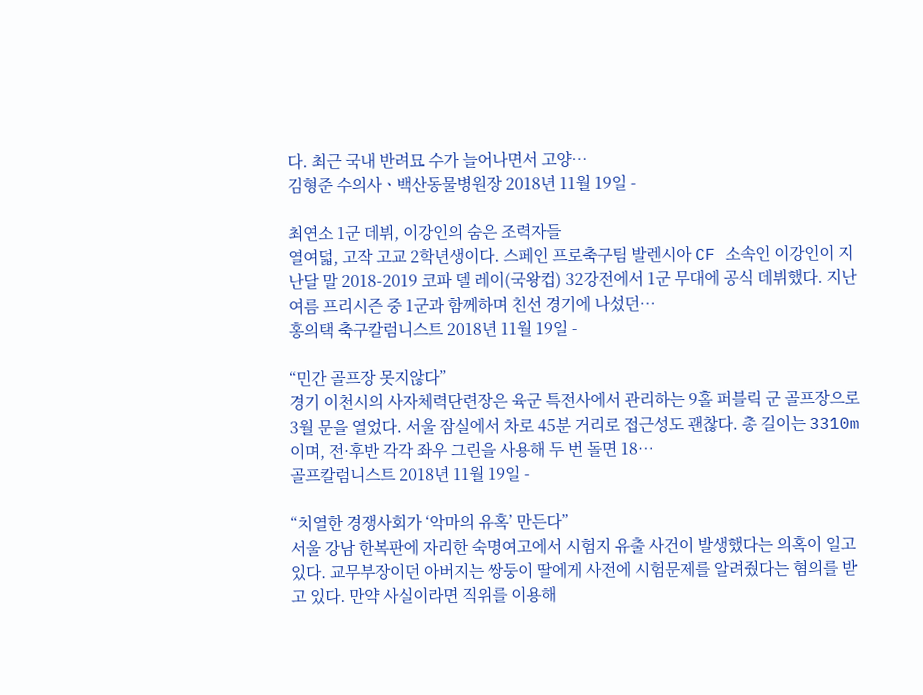다. 최근 국내 반려묘 수가 늘어나면서 고양…
김형준 수의사ㆍ백산동물병원장 2018년 11월 19일 -

최연소 1군 데뷔, 이강인의 숨은 조력자들
열여덟, 고작 고교 2학년생이다. 스페인 프로축구팀 발렌시아 CF 소속인 이강인이 지난달 말 2018-2019 코파 델 레이(국왕컵) 32강전에서 1군 무대에 공식 데뷔했다. 지난여름 프리시즌 중 1군과 함께하며 친선 경기에 나섰던…
홍의택 축구칼럼니스트 2018년 11월 19일 -

“민간 골프장 못지않다”
경기 이천시의 사자체력단련장은 육군 특전사에서 관리하는 9홀 퍼블릭 군 골프장으로 3월 문을 열었다. 서울 잠실에서 차로 45분 거리로 접근성도 괜찮다. 총 길이는 3310m이며, 전·후반 각각 좌우 그린을 사용해 두 번 돌면 18…
골프칼럼니스트 2018년 11월 19일 -

“치열한 경쟁사회가 ‘악마의 유혹’ 만든다”
서울 강남 한복판에 자리한 숙명여고에서 시험지 유출 사건이 발생했다는 의혹이 일고 있다. 교무부장이던 아버지는 쌍둥이 딸에게 사전에 시험문제를 알려줬다는 혐의를 받고 있다. 만약 사실이라면 직위를 이용해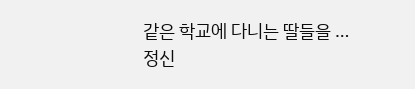같은 학교에 다니는 딸들을 …
정신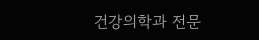건강의학과 전문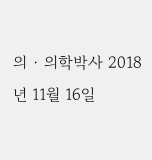의 · 의학박사 2018년 11월 16일